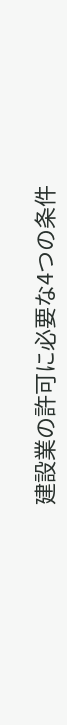建設業の許可に必要な4つの条件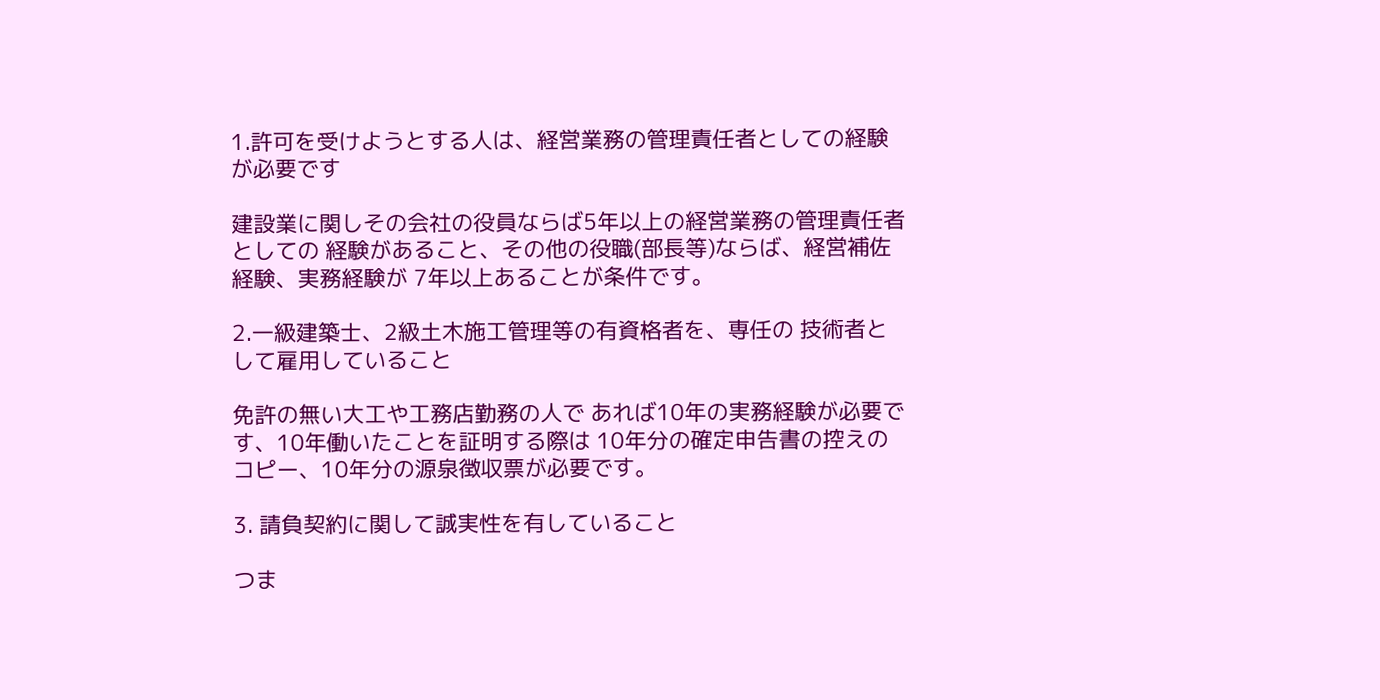1.許可を受けようとする人は、経営業務の管理責任者としての経験が必要です

建設業に関しその会社の役員ならば5年以上の経営業務の管理責任者としての 経験があること、その他の役職(部長等)ならば、経営補佐経験、実務経験が 7年以上あることが条件です。

2.一級建築士、2級土木施工管理等の有資格者を、専任の 技術者として雇用していること

免許の無い大工や工務店勤務の人で あれば10年の実務経験が必要です、10年働いたことを証明する際は 10年分の確定申告書の控えのコピー、10年分の源泉徴収票が必要です。

3. 請負契約に関して誠実性を有していること

つま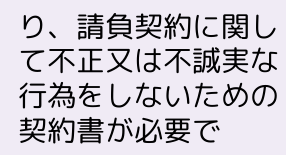り、請負契約に関して不正又は不誠実な行為をしないための 契約書が必要で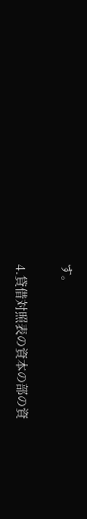す。

4.貸借対照表の資本の部の資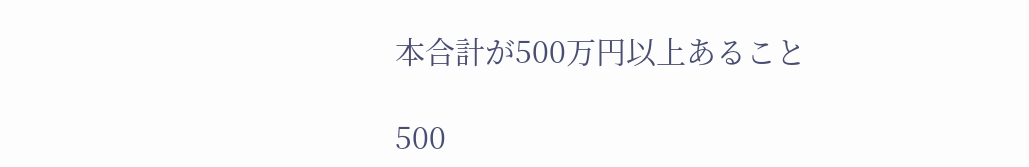本合計が500万円以上あること

500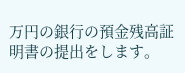万円の銀行の預金残高証明書の提出をします。